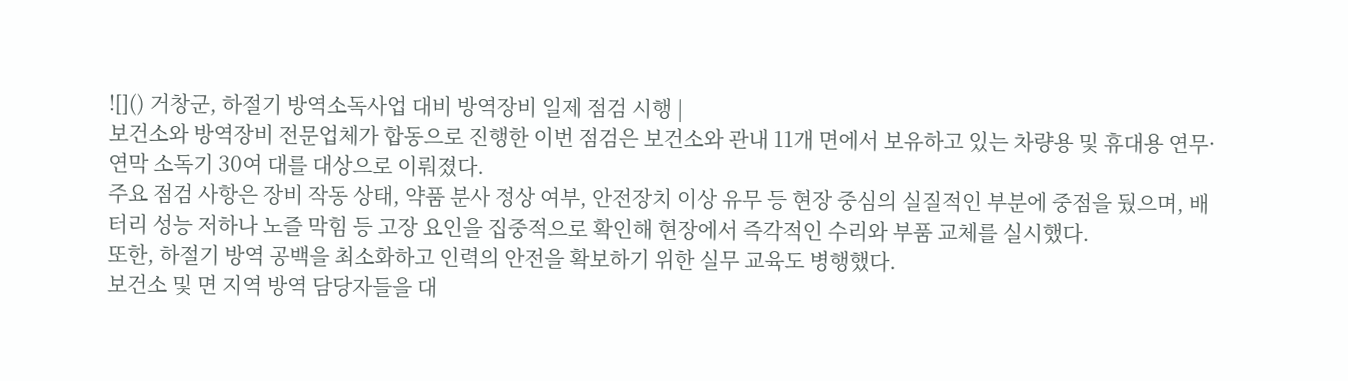![]() 거창군, 하절기 방역소독사업 대비 방역장비 일제 점검 시행 |
보건소와 방역장비 전문업체가 합동으로 진행한 이번 점검은 보건소와 관내 11개 면에서 보유하고 있는 차량용 및 휴대용 연무·연막 소독기 30여 대를 대상으로 이뤄졌다.
주요 점검 사항은 장비 작동 상태, 약품 분사 정상 여부, 안전장치 이상 유무 등 현장 중심의 실질적인 부분에 중점을 뒀으며, 배터리 성능 저하나 노즐 막힘 등 고장 요인을 집중적으로 확인해 현장에서 즉각적인 수리와 부품 교체를 실시했다.
또한, 하절기 방역 공백을 최소화하고 인력의 안전을 확보하기 위한 실무 교육도 병행했다.
보건소 및 면 지역 방역 담당자들을 대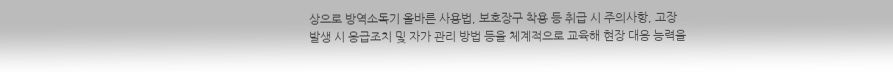상으로 방역소독기 올바른 사용법, 보호장구 착용 등 취급 시 주의사항, 고장 발생 시 응급조치 및 자가 관리 방법 등을 체계적으로 교육해 현장 대응 능력을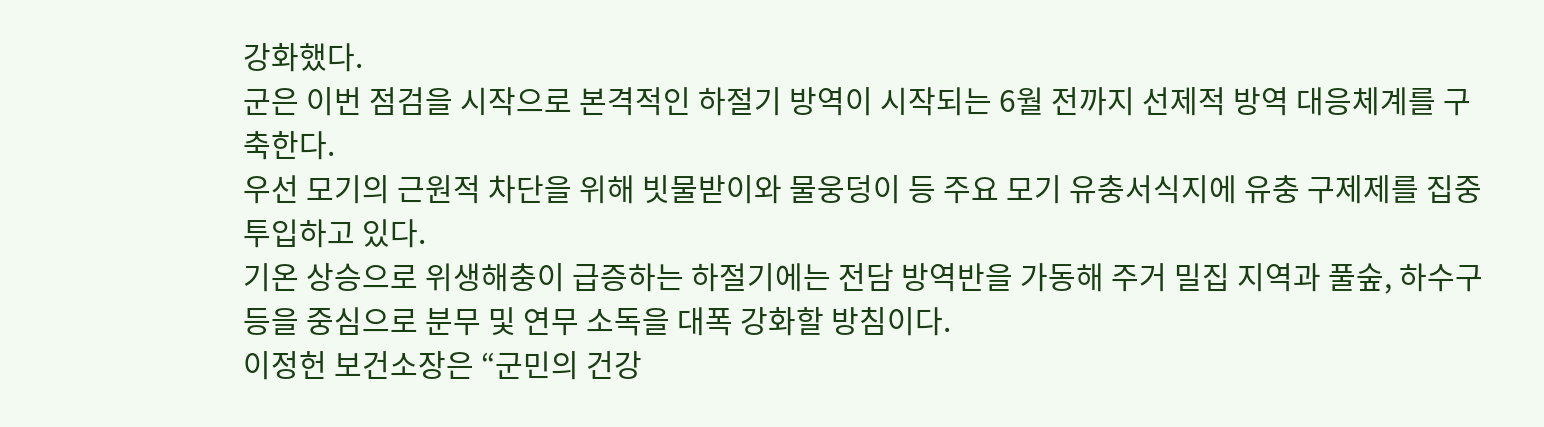강화했다.
군은 이번 점검을 시작으로 본격적인 하절기 방역이 시작되는 6월 전까지 선제적 방역 대응체계를 구축한다.
우선 모기의 근원적 차단을 위해 빗물받이와 물웅덩이 등 주요 모기 유충서식지에 유충 구제제를 집중 투입하고 있다.
기온 상승으로 위생해충이 급증하는 하절기에는 전담 방역반을 가동해 주거 밀집 지역과 풀숲, 하수구 등을 중심으로 분무 및 연무 소독을 대폭 강화할 방침이다.
이정헌 보건소장은 “군민의 건강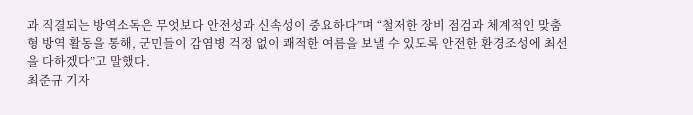과 직결되는 방역소독은 무엇보다 안전성과 신속성이 중요하다”며 “철저한 장비 점검과 체계적인 맞춤형 방역 활동을 통해, 군민들이 감염병 걱정 없이 쾌적한 여름을 보낼 수 있도록 안전한 환경조성에 최선을 다하겠다”고 말했다.
최준규 기자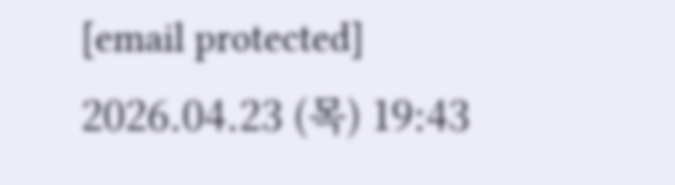[email protected]
2026.04.23 (목) 19:43